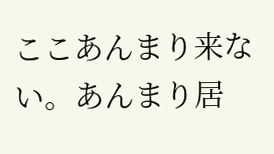ここあんまり来ない。あんまり居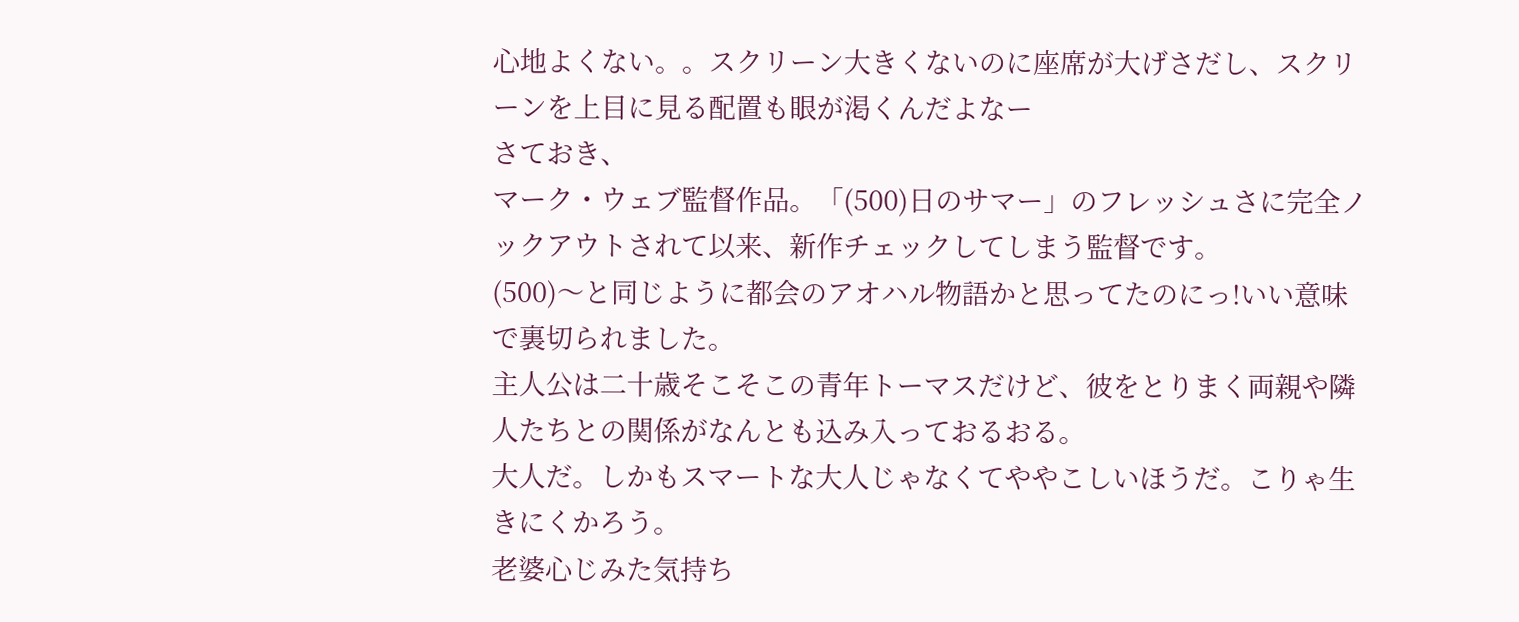心地よくない。。スクリーン大きくないのに座席が大げさだし、スクリーンを上目に見る配置も眼が渇くんだよなー
さておき、
マーク・ウェブ監督作品。「(500)日のサマー」のフレッシュさに完全ノックアウトされて以来、新作チェックしてしまう監督です。
(500)〜と同じように都会のアオハル物語かと思ってたのにっ!いい意味で裏切られました。
主人公は二十歳そこそこの青年トーマスだけど、彼をとりまく両親や隣人たちとの関係がなんとも込み入っておるおる。
大人だ。しかもスマートな大人じゃなくてややこしいほうだ。こりゃ生きにくかろう。
老婆心じみた気持ち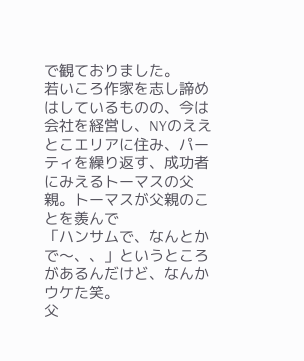で観ておりました。
若いころ作家を志し諦めはしているものの、今は会社を経営し、NYのええとこエリアに住み、パーティを繰り返す、成功者にみえるトーマスの父親。トーマスが父親のことを羨んで
「ハンサムで、なんとかで〜、、」というところがあるんだけど、なんかウケた笑。
父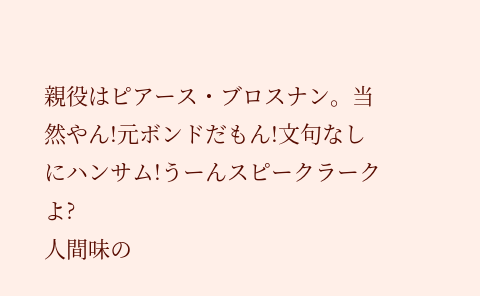親役はピアース・ブロスナン。当然やん!元ボンドだもん!文句なしにハンサム!うーんスピークラークよ?
人間味の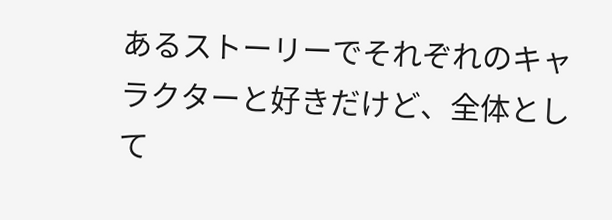あるストーリーでそれぞれのキャラクターと好きだけど、全体として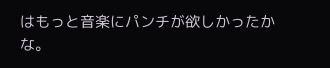はもっと音楽にパンチが欲しかったかな。